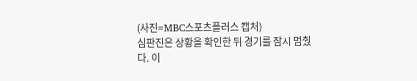(사진=MBC스포츠플러스 캡처)
심판진은 상황을 확인한 뒤 경기를 잠시 멈췄다. 이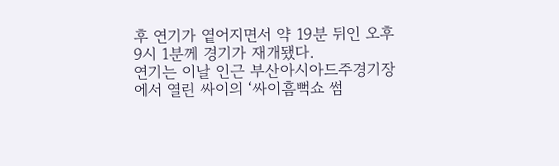후 연기가 옅어지면서 약 19분 뒤인 오후 9시 1분께 경기가 재개됐다.
연기는 이날 인근 부산아시아드주경기장에서 열린 싸이의 ‘싸이흠뻑쇼 썸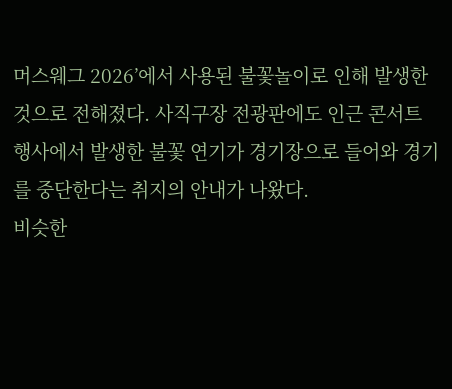머스웨그 2026’에서 사용된 불꽃놀이로 인해 발생한 것으로 전해졌다. 사직구장 전광판에도 인근 콘서트 행사에서 발생한 불꽃 연기가 경기장으로 들어와 경기를 중단한다는 취지의 안내가 나왔다.
비슷한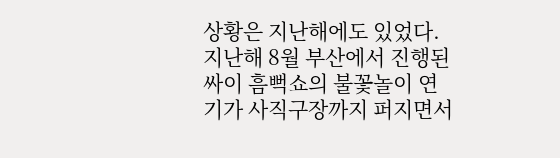상황은 지난해에도 있었다. 지난해 8월 부산에서 진행된 싸이 흠뻑쇼의 불꽃놀이 연기가 사직구장까지 퍼지면서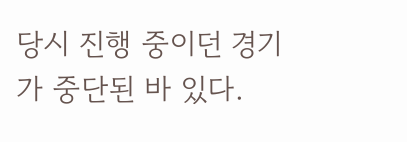당시 진행 중이던 경기가 중단된 바 있다.